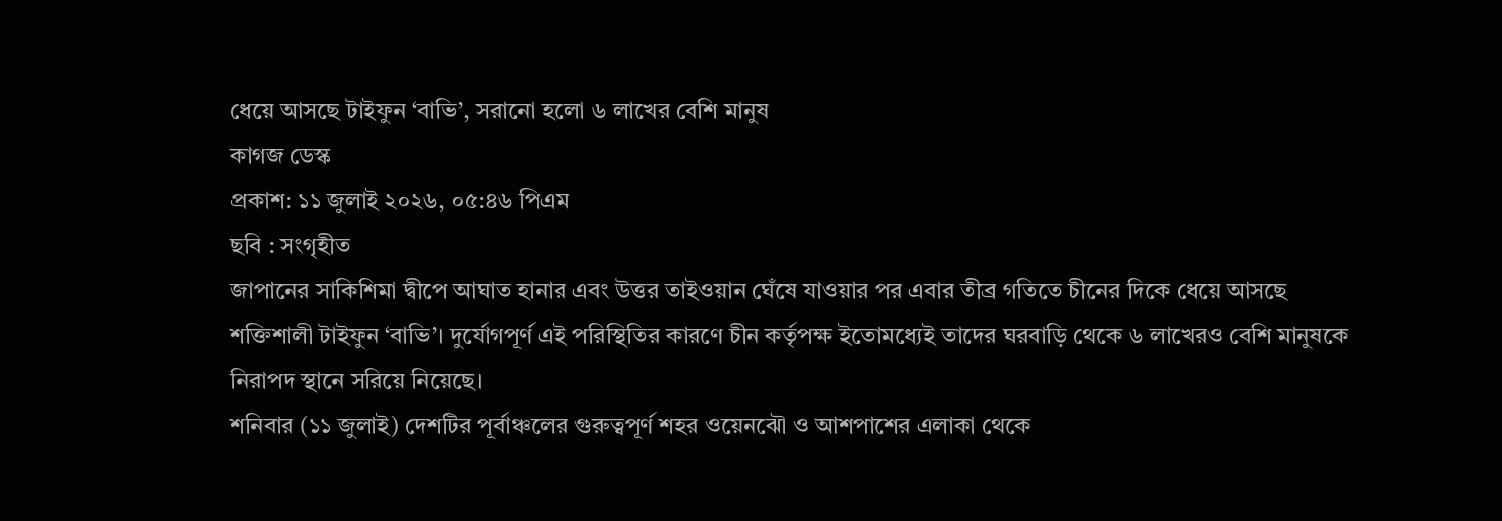ধেয়ে আসছে টাইফুন ‘বাভি’, সরানো হলো ৬ লাখের বেশি মানুষ
কাগজ ডেস্ক
প্রকাশ: ১১ জুলাই ২০২৬, ০৫:৪৬ পিএম
ছবি : সংগৃহীত
জাপানের সাকিশিমা দ্বীপে আঘাত হানার এবং উত্তর তাইওয়ান ঘেঁষে যাওয়ার পর এবার তীব্র গতিতে চীনের দিকে ধেয়ে আসছে শক্তিশালী টাইফুন ‘বাভি’। দুর্যোগপূর্ণ এই পরিস্থিতির কারণে চীন কর্তৃপক্ষ ইতোমধ্যেই তাদের ঘরবাড়ি থেকে ৬ লাখেরও বেশি মানুষকে নিরাপদ স্থানে সরিয়ে নিয়েছে।
শনিবার (১১ জুলাই) দেশটির পূর্বাঞ্চলের গুরুত্বপূর্ণ শহর ওয়েনঝৌ ও আশপাশের এলাকা থেকে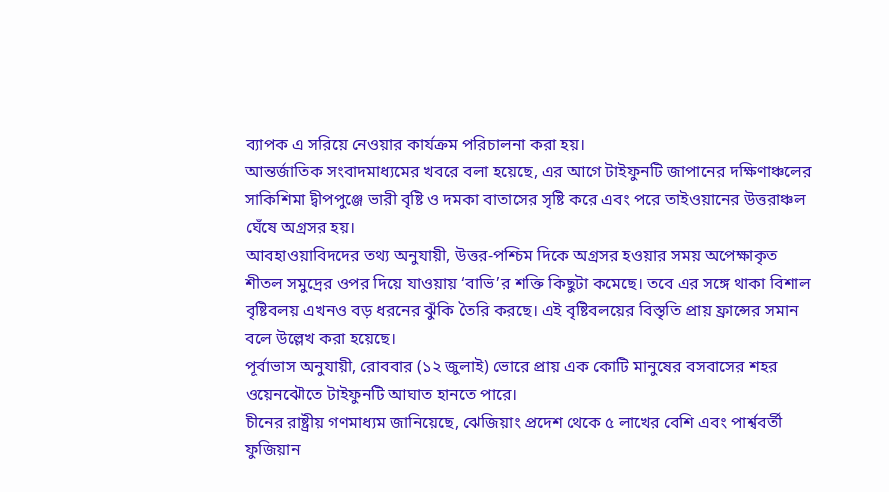ব্যাপক এ সরিয়ে নেওয়ার কার্যক্রম পরিচালনা করা হয়।
আন্তর্জাতিক সংবাদমাধ্যমের খবরে বলা হয়েছে, এর আগে টাইফুনটি জাপানের দক্ষিণাঞ্চলের সাকিশিমা দ্বীপপুঞ্জে ভারী বৃষ্টি ও দমকা বাতাসের সৃষ্টি করে এবং পরে তাইওয়ানের উত্তরাঞ্চল ঘেঁষে অগ্রসর হয়।
আবহাওয়াবিদদের তথ্য অনুযায়ী, উত্তর-পশ্চিম দিকে অগ্রসর হওয়ার সময় অপেক্ষাকৃত শীতল সমুদ্রের ওপর দিয়ে যাওয়ায় ‘বাভি’র শক্তি কিছুটা কমেছে। তবে এর সঙ্গে থাকা বিশাল বৃষ্টিবলয় এখনও বড় ধরনের ঝুঁকি তৈরি করছে। এই বৃষ্টিবলয়ের বিস্তৃতি প্রায় ফ্রান্সের সমান বলে উল্লেখ করা হয়েছে।
পূর্বাভাস অনুযায়ী, রোববার (১২ জুলাই) ভোরে প্রায় এক কোটি মানুষের বসবাসের শহর ওয়েনঝৌতে টাইফুনটি আঘাত হানতে পারে।
চীনের রাষ্ট্রীয় গণমাধ্যম জানিয়েছে, ঝেজিয়াং প্রদেশ থেকে ৫ লাখের বেশি এবং পার্শ্ববর্তী ফুজিয়ান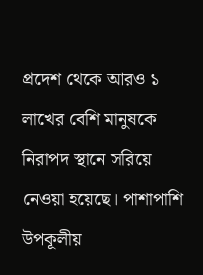প্রদেশ থেকে আরও ১ লাখের বেশি মানুষকে নিরাপদ স্থানে সরিয়ে নেওয়া হয়েছে। পাশাপাশি উপকূলীয়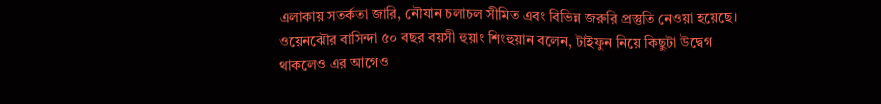এলাকায় সতর্কতা জারি, নৌযান চলাচল সীমিত এবং বিভিন্ন জরুরি প্রস্তুতি নেওয়া হয়েছে।
ওয়েনঝৌর বাসিন্দা ৫০ বছর বয়সী হুয়াং শিংহুয়ান বলেন, টাইফুন নিয়ে কিছুটা উদ্বেগ থাকলেও এর আগেও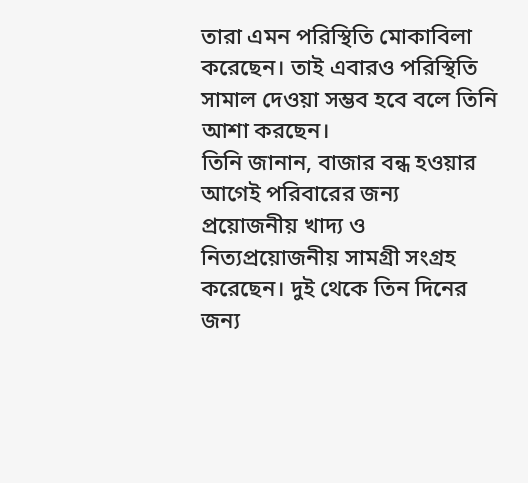তারা এমন পরিস্থিতি মোকাবিলা করেছেন। তাই এবারও পরিস্থিতি সামাল দেওয়া সম্ভব হবে বলে তিনি আশা করছেন।
তিনি জানান, বাজার বন্ধ হওয়ার আগেই পরিবারের জন্য প্রয়োজনীয় খাদ্য ও নিত্যপ্রয়োজনীয় সামগ্রী সংগ্রহ করেছেন। দুই থেকে তিন দিনের জন্য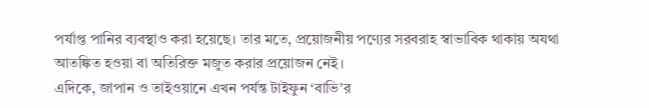পর্যাপ্ত পানির ব্যবস্থাও করা হয়েছে। তার মতে, প্রয়োজনীয় পণ্যের সরবরাহ স্বাভাবিক থাকায় অযথা আতঙ্কিত হওয়া বা অতিরিক্ত মজুত করার প্রয়োজন নেই।
এদিকে, জাপান ও তাইওয়ানে এখন পর্যন্ত টাইফুন ‘বাভি’র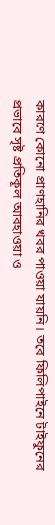কারণে কোনো প্রাণহানির খবর পাওয়া যায়নি। তবে ফিলিপাইনে টাইফুনের প্রভাবে সৃষ্ট প্রতিকূল আবহাওয়া ও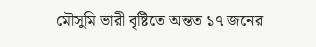মৌসুমি ভারী বৃষ্টিতে অন্তত ১৭ জনের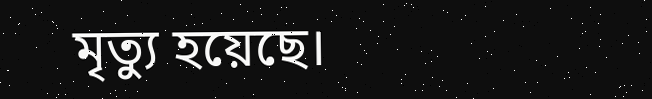মৃত্যু হয়েছে।